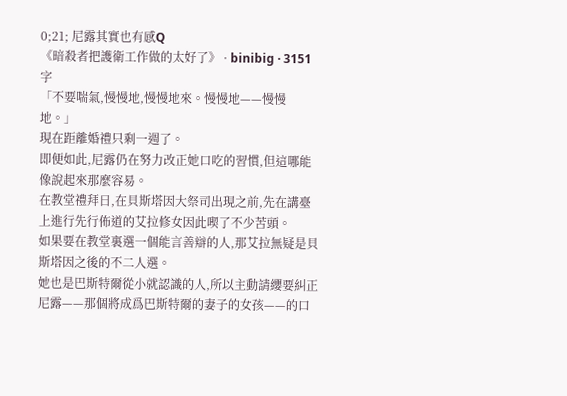0;21; 尼露其實也有感Q
《暗殺者把護衛工作做的太好了》 · binibig · 3151 字
「不要喘氣,慢慢地,慢慢地來。慢慢地——慢慢地。」
現在距離婚禮只剩一週了。
即便如此,尼露仍在努力改正她口吃的習慣,但這哪能像說起來那麼容易。
在教堂禮拜日,在貝斯塔因大祭司出現之前,先在講臺上進行先行佈道的艾拉修女因此喫了不少苦頭。
如果要在教堂裏選一個能言善辯的人,那艾拉無疑是貝斯塔因之後的不二人選。
她也是巴斯特爾從小就認識的人,所以主動請纓要糾正尼露——那個將成爲巴斯特爾的妻子的女孩——的口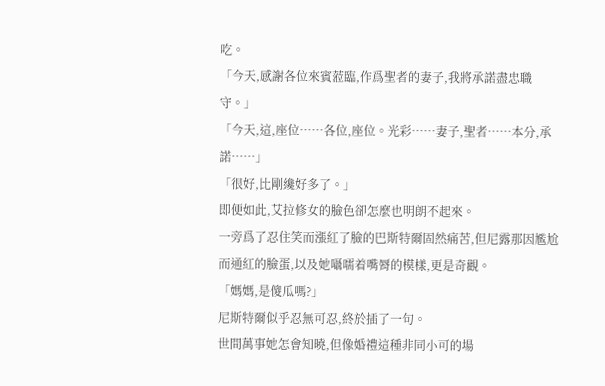吃。
「今天,感謝各位來賓蒞臨,作爲聖者的妻子,我將承諾盡忠職守。」
「今天,這,座位……各位,座位。光彩……妻子,聖者……本分,承諾……」
「很好,比剛纔好多了。」
即便如此,艾拉修女的臉色卻怎麼也明朗不起來。
一旁爲了忍住笑而漲紅了臉的巴斯特爾固然痛苦,但尼露那因尷尬而通紅的臉蛋,以及她囁嚅着嘴脣的模樣,更是奇觀。
「媽媽,是傻瓜嗎?」
尼斯特爾似乎忍無可忍,終於插了一句。
世間萬事她怎會知曉,但像婚禮這種非同小可的場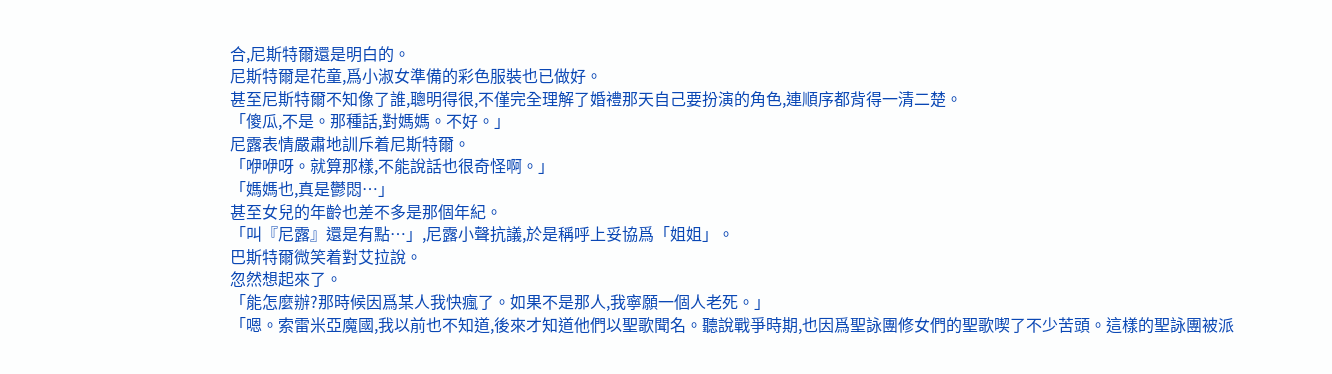合,尼斯特爾還是明白的。
尼斯特爾是花童,爲小淑女準備的彩色服裝也已做好。
甚至尼斯特爾不知像了誰,聰明得很,不僅完全理解了婚禮那天自己要扮演的角色,連順序都背得一清二楚。
「傻瓜,不是。那種話,對媽媽。不好。」
尼露表情嚴肅地訓斥着尼斯特爾。
「咿咿呀。就算那樣,不能說話也很奇怪啊。」
「媽媽也,真是鬱悶…」
甚至女兒的年齡也差不多是那個年紀。
「叫『尼露』還是有點…」,尼露小聲抗議,於是稱呼上妥協爲「姐姐」。
巴斯特爾微笑着對艾拉說。
忽然想起來了。
「能怎麼辦?那時候因爲某人我快瘋了。如果不是那人,我寧願一個人老死。」
「嗯。索雷米亞魔國,我以前也不知道,後來才知道他們以聖歌聞名。聽說戰爭時期,也因爲聖詠團修女們的聖歌喫了不少苦頭。這樣的聖詠團被派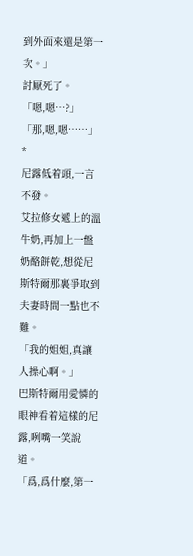到外面來還是第一次。」
討厭死了。
「嗯,嗯…?」
「那,嗯,嗯……」
*
尼露低着頭,一言不發。
艾拉修女遞上的溫牛奶,再加上一盤奶酪餅乾,想從尼斯特爾那裏爭取到夫妻時間一點也不難。
「我的姐姐,真讓人操心啊。」
巴斯特爾用愛憐的眼神看着這樣的尼露,咧嘴一笑說道。
「爲,爲什麼,第一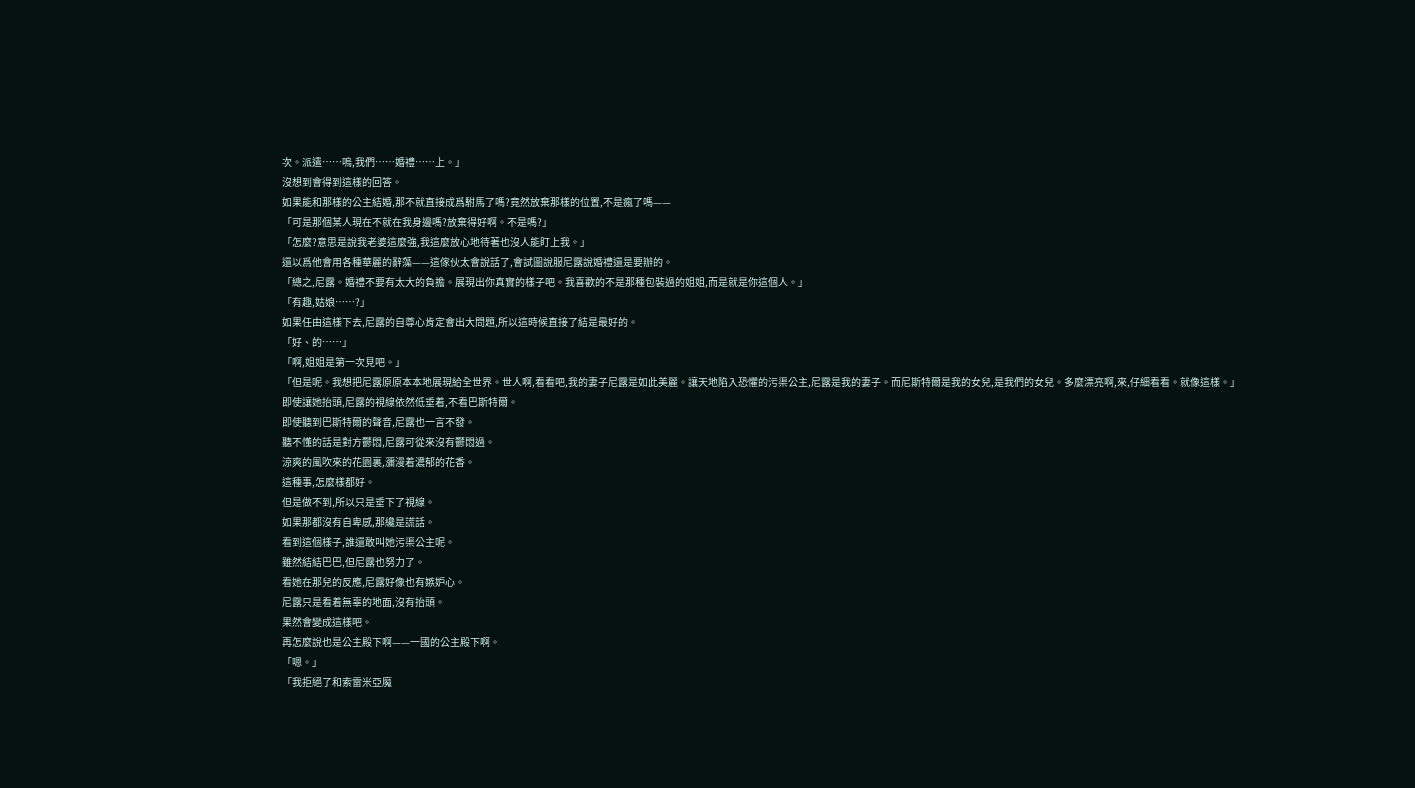次。派遣……嗚,我們……婚禮……上。」
沒想到會得到這樣的回答。
如果能和那樣的公主結婚,那不就直接成爲駙馬了嗎?竟然放棄那樣的位置,不是瘋了嗎——
「可是那個某人現在不就在我身邊嗎?放棄得好啊。不是嗎?」
「怎麼?意思是說我老婆這麼強,我這麼放心地待著也沒人能盯上我。」
還以爲他會用各種華麗的辭藻——這傢伙太會說話了,會試圖說服尼露說婚禮還是要辦的。
「總之,尼露。婚禮不要有太大的負擔。展現出你真實的樣子吧。我喜歡的不是那種包裝過的姐姐,而是就是你這個人。」
「有趣,姑娘……?」
如果任由這樣下去,尼露的自尊心肯定會出大問題,所以這時候直接了結是最好的。
「好、的……」
「啊,姐姐是第一次見吧。」
「但是呢。我想把尼露原原本本地展現給全世界。世人啊,看看吧,我的妻子尼露是如此美麗。讓天地陷入恐懼的污渠公主,尼露是我的妻子。而尼斯特爾是我的女兒,是我們的女兒。多麼漂亮啊,來,仔細看看。就像這樣。」
即使讓她抬頭,尼露的視線依然低垂着,不看巴斯特爾。
即使聽到巴斯特爾的聲音,尼露也一言不發。
聽不懂的話是對方鬱悶,尼露可從來沒有鬱悶過。
涼爽的風吹來的花園裏,瀰漫着濃郁的花香。
這種事,怎麼樣都好。
但是做不到,所以只是垂下了視線。
如果那都沒有自卑感,那纔是謊話。
看到這個樣子,誰還敢叫她污渠公主呢。
雖然結結巴巴,但尼露也努力了。
看她在那兒的反應,尼露好像也有嫉妒心。
尼露只是看着無辜的地面,沒有抬頭。
果然會變成這樣吧。
再怎麼說也是公主殿下啊——一國的公主殿下啊。
「嗯。」
「我拒絕了和索雷米亞魔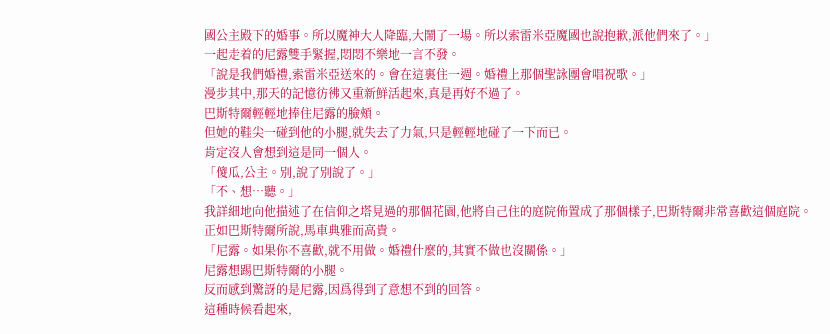國公主殿下的婚事。所以魔神大人降臨,大鬧了一場。所以索雷米亞魔國也說抱歉,派他們來了。」
一起走着的尼露雙手緊握,悶悶不樂地一言不發。
「說是我們婚禮,索雷米亞送來的。會在這裏住一週。婚禮上那個聖詠團會唱祝歌。」
漫步其中,那天的記憶彷彿又重新鮮活起來,真是再好不過了。
巴斯特爾輕輕地捧住尼露的臉頰。
但她的鞋尖一碰到他的小腿,就失去了力氣,只是輕輕地碰了一下而已。
肯定沒人會想到這是同一個人。
「傻瓜,公主。別,說了別說了。」
「不、想…聽。」
我詳細地向他描述了在信仰之塔見過的那個花園,他將自己住的庭院佈置成了那個樣子,巴斯特爾非常喜歡這個庭院。
正如巴斯特爾所說,馬車典雅而高貴。
「尼露。如果你不喜歡,就不用做。婚禮什麼的,其實不做也沒關係。」
尼露想踢巴斯特爾的小腿。
反而感到驚訝的是尼露,因爲得到了意想不到的回答。
這種時候看起來,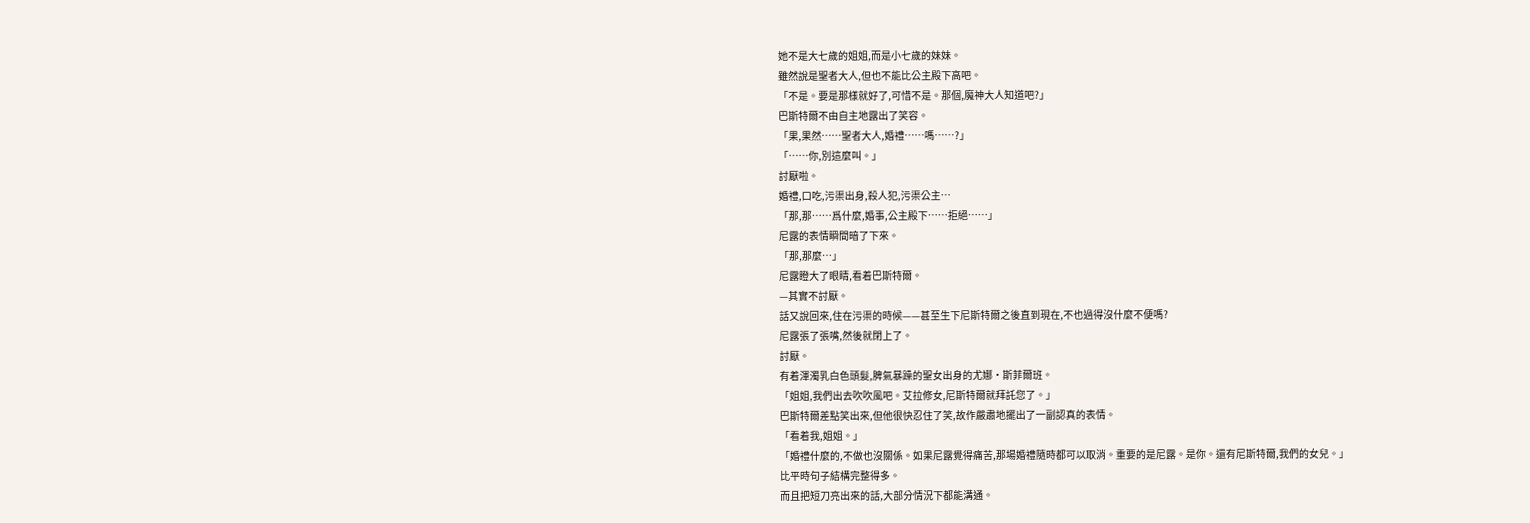她不是大七歲的姐姐,而是小七歲的妹妹。
雖然說是聖者大人,但也不能比公主殿下高吧。
「不是。要是那樣就好了,可惜不是。那個,魔神大人知道吧?」
巴斯特爾不由自主地露出了笑容。
「果,果然……聖者大人,婚禮……嗎……?」
「……你,別這麼叫。」
討厭啦。
婚禮,口吃,污渠出身,殺人犯,污渠公主…
「那,那……爲什麼,婚事,公主殿下……拒絕……」
尼露的表情瞬間暗了下來。
「那,那麼…」
尼露瞪大了眼睛,看着巴斯特爾。
—其實不討厭。
話又說回來,住在污渠的時候——甚至生下尼斯特爾之後直到現在,不也過得沒什麼不便嗎?
尼露張了張嘴,然後就閉上了。
討厭。
有着渾濁乳白色頭髮,脾氣暴躁的聖女出身的尤娜·斯菲爾班。
「姐姐,我們出去吹吹風吧。艾拉修女,尼斯特爾就拜託您了。」
巴斯特爾差點笑出來,但他很快忍住了笑,故作嚴肅地擺出了一副認真的表情。
「看着我,姐姐。」
「婚禮什麼的,不做也沒關係。如果尼露覺得痛苦,那場婚禮隨時都可以取消。重要的是尼露。是你。還有尼斯特爾,我們的女兒。」
比平時句子結構完整得多。
而且把短刀亮出來的話,大部分情況下都能溝通。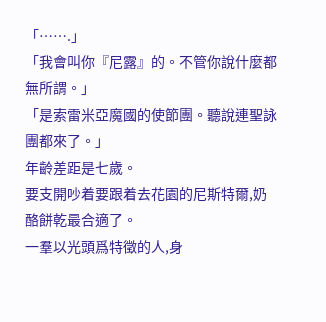「…….」
「我會叫你『尼露』的。不管你說什麼都無所謂。」
「是索雷米亞魔國的使節團。聽說連聖詠團都來了。」
年齡差距是七歲。
要支開吵着要跟着去花園的尼斯特爾,奶酪餅乾最合適了。
一羣以光頭爲特徵的人,身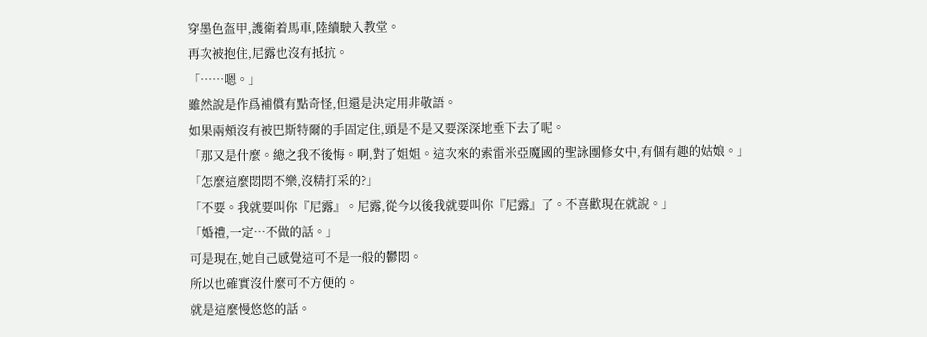穿墨色盔甲,護衛着馬車,陸續駛入教堂。
再次被抱住,尼露也沒有抵抗。
「……嗯。」
雖然說是作爲補償有點奇怪,但還是決定用非敬語。
如果兩頰沒有被巴斯特爾的手固定住,頭是不是又要深深地垂下去了呢。
「那又是什麼。總之我不後悔。啊,對了姐姐。這次來的索雷米亞魔國的聖詠團修女中,有個有趣的姑娘。」
「怎麼這麼悶悶不樂,沒精打采的?」
「不要。我就要叫你『尼露』。尼露,從今以後我就要叫你『尼露』了。不喜歡現在就說。」
「婚禮,一定…不做的話。」
可是現在,她自己感覺這可不是一般的鬱悶。
所以也確實沒什麼可不方便的。
就是這麼慢悠悠的話。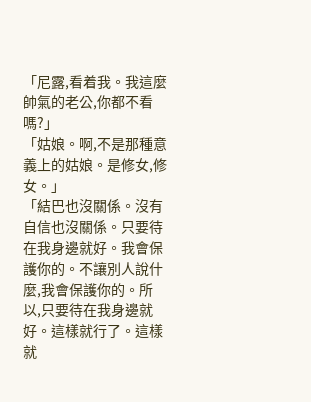「尼露,看着我。我這麼帥氣的老公,你都不看嗎?」
「姑娘。啊,不是那種意義上的姑娘。是修女,修女。」
「結巴也沒關係。沒有自信也沒關係。只要待在我身邊就好。我會保護你的。不讓別人說什麼,我會保護你的。所以,只要待在我身邊就好。這樣就行了。這樣就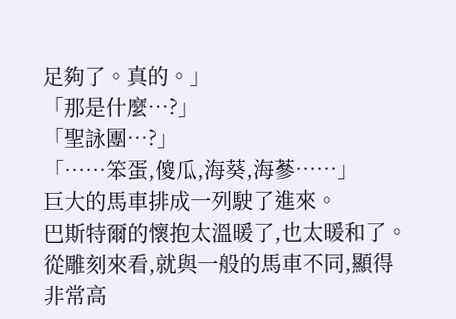足夠了。真的。」
「那是什麼…?」
「聖詠團…?」
「……笨蛋,傻瓜,海葵,海蔘……」
巨大的馬車排成一列駛了進來。
巴斯特爾的懷抱太溫暖了,也太暖和了。
從雕刻來看,就與一般的馬車不同,顯得非常高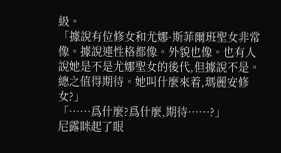級。
「據說有位修女和尤娜·斯菲爾班聖女非常像。據說連性格都像。外貌也像。也有人說她是不是尤娜聖女的後代,但據說不是。總之值得期待。她叫什麼來着,瑪麗安修女?」
「……爲什麼?爲什麼,期待……?」
尼露眯起了眼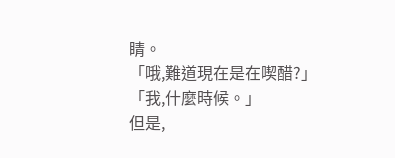睛。
「哦,難道現在是在喫醋?」
「我,什麼時候。」
但是,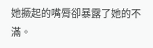她撅起的嘴脣卻暴露了她的不滿。